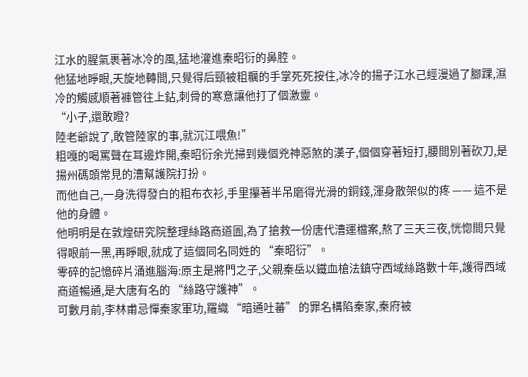江水的腥氣裹著冰冷的風,猛地灌進秦昭衍的鼻腔。
他猛地睜眼,天旋地轉間,只覺得后頸被粗糲的手掌死死按住,冰冷的揚子江水己經漫過了腳踝,濕冷的觸感順著褲管往上鉆,刺骨的寒意讓他打了個激靈。
“小子,還敢瞪?
陸老爺說了,敢管陸家的事,就沉江喂魚!”
粗嘎的喝罵聲在耳邊炸開,秦昭衍余光掃到幾個兇神惡煞的漢子,個個穿著短打,腰間別著砍刀,是揚州碼頭常見的漕幫護院打扮。
而他自己,一身洗得發白的粗布衣衫,手里攥著半吊磨得光滑的銅錢,渾身散架似的疼 —— 這不是他的身體。
他明明是在敦煌研究院整理絲路商道圖,為了搶救一份唐代漕運檔案,熬了三天三夜,恍惚間只覺得眼前一黑,再睜眼,就成了這個同名同姓的 “秦昭衍”。
零碎的記憶碎片涌進腦海:原主是將門之子,父親秦岳以鐵血槍法鎮守西域絲路數十年,護得西域商道暢通,是大唐有名的 “絲路守護神”。
可數月前,李林甫忌憚秦家軍功,羅織 “暗通吐蕃” 的罪名構陷秦家,秦府被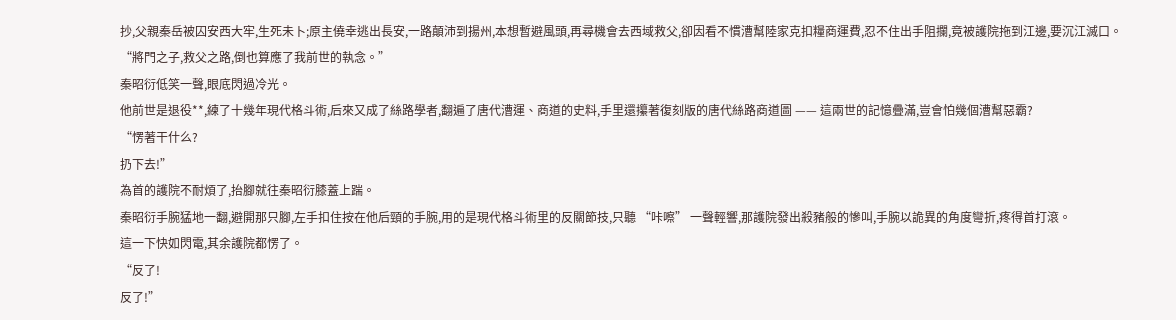抄,父親秦岳被囚安西大牢,生死未卜;原主僥幸逃出長安,一路顛沛到揚州,本想暫避風頭,再尋機會去西域救父,卻因看不慣漕幫陸家克扣糧商運費,忍不住出手阻攔,竟被護院拖到江邊,要沉江滅口。
“將門之子,救父之路,倒也算應了我前世的執念。”
秦昭衍低笑一聲,眼底閃過冷光。
他前世是退役**,練了十幾年現代格斗術,后來又成了絲路學者,翻遍了唐代漕運、商道的史料,手里還攥著復刻版的唐代絲路商道圖 —— 這兩世的記憶疊滿,豈會怕幾個漕幫惡霸?
“愣著干什么?
扔下去!”
為首的護院不耐煩了,抬腳就往秦昭衍膝蓋上踹。
秦昭衍手腕猛地一翻,避開那只腳,左手扣住按在他后頸的手腕,用的是現代格斗術里的反關節技,只聽 “咔嚓” 一聲輕響,那護院發出殺豬般的慘叫,手腕以詭異的角度彎折,疼得首打滾。
這一下快如閃電,其余護院都愣了。
“反了!
反了!”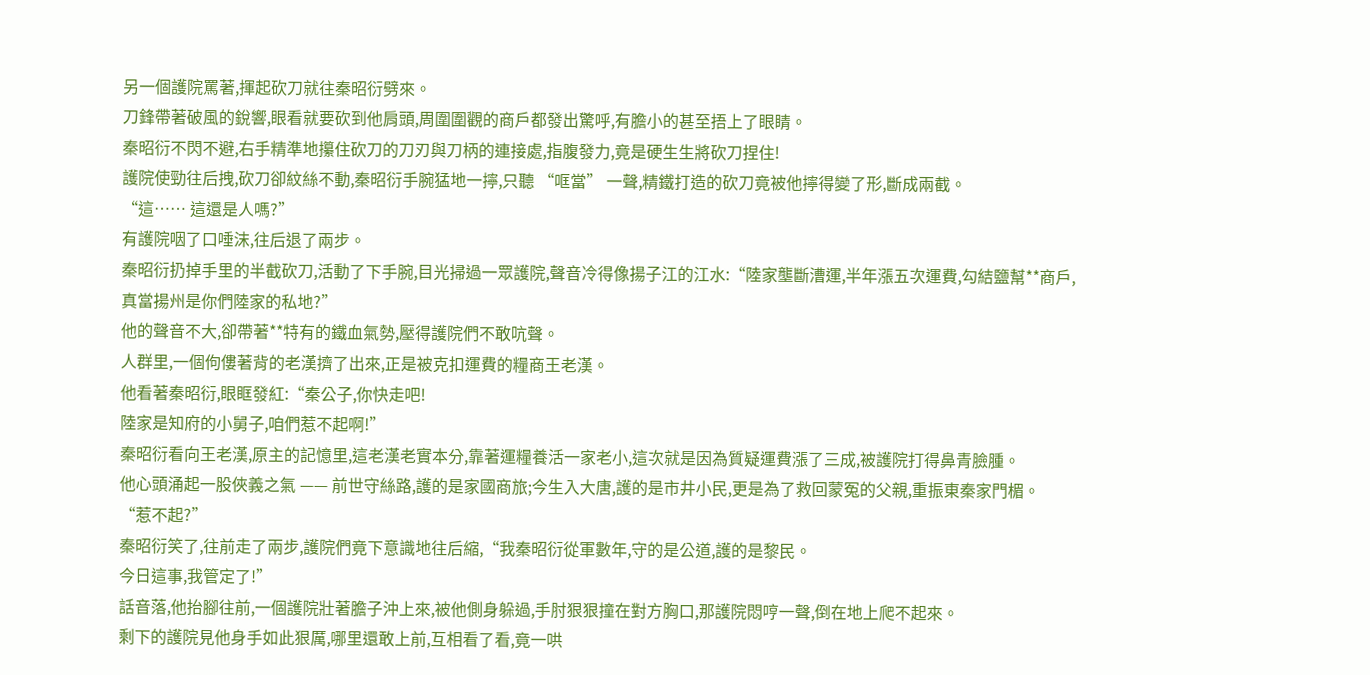另一個護院罵著,揮起砍刀就往秦昭衍劈來。
刀鋒帶著破風的銳響,眼看就要砍到他肩頭,周圍圍觀的商戶都發出驚呼,有膽小的甚至捂上了眼睛。
秦昭衍不閃不避,右手精準地攥住砍刀的刀刃與刀柄的連接處,指腹發力,竟是硬生生將砍刀捏住!
護院使勁往后拽,砍刀卻紋絲不動,秦昭衍手腕猛地一擰,只聽 “哐當” 一聲,精鐵打造的砍刀竟被他擰得變了形,斷成兩截。
“這…… 這還是人嗎?”
有護院咽了口唾沫,往后退了兩步。
秦昭衍扔掉手里的半截砍刀,活動了下手腕,目光掃過一眾護院,聲音冷得像揚子江的江水:“陸家壟斷漕運,半年漲五次運費,勾結鹽幫**商戶,真當揚州是你們陸家的私地?”
他的聲音不大,卻帶著**特有的鐵血氣勢,壓得護院們不敢吭聲。
人群里,一個佝僂著背的老漢擠了出來,正是被克扣運費的糧商王老漢。
他看著秦昭衍,眼眶發紅:“秦公子,你快走吧!
陸家是知府的小舅子,咱們惹不起啊!”
秦昭衍看向王老漢,原主的記憶里,這老漢老實本分,靠著運糧養活一家老小,這次就是因為質疑運費漲了三成,被護院打得鼻青臉腫。
他心頭涌起一股俠義之氣 —— 前世守絲路,護的是家國商旅;今生入大唐,護的是市井小民,更是為了救回蒙冤的父親,重振東秦家門楣。
“惹不起?”
秦昭衍笑了,往前走了兩步,護院們竟下意識地往后縮,“我秦昭衍從軍數年,守的是公道,護的是黎民。
今日這事,我管定了!”
話音落,他抬腳往前,一個護院壯著膽子沖上來,被他側身躲過,手肘狠狠撞在對方胸口,那護院悶哼一聲,倒在地上爬不起來。
剩下的護院見他身手如此狠厲,哪里還敢上前,互相看了看,竟一哄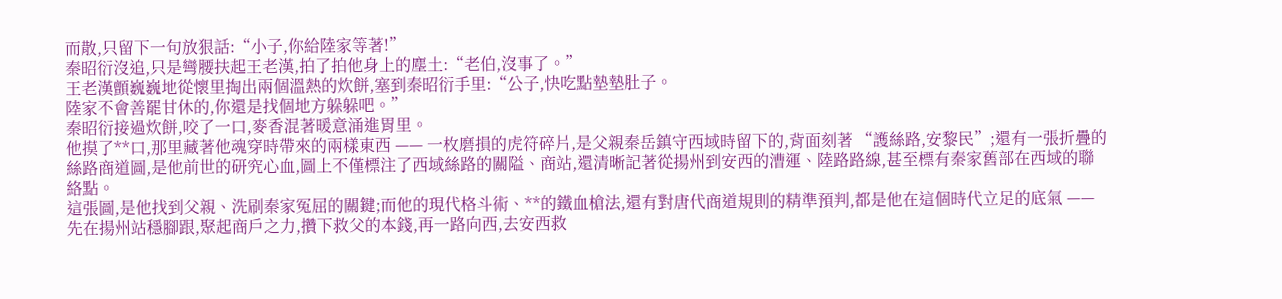而散,只留下一句放狠話:“小子,你給陸家等著!”
秦昭衍沒追,只是彎腰扶起王老漢,拍了拍他身上的塵土:“老伯,沒事了。”
王老漢顫巍巍地從懷里掏出兩個溫熱的炊餅,塞到秦昭衍手里:“公子,快吃點墊墊肚子。
陸家不會善罷甘休的,你還是找個地方躲躲吧。”
秦昭衍接過炊餅,咬了一口,麥香混著暖意涌進胃里。
他摸了**口,那里藏著他魂穿時帶來的兩樣東西 —— 一枚磨損的虎符碎片,是父親秦岳鎮守西域時留下的,背面刻著 “護絲路,安黎民”;還有一張折疊的絲路商道圖,是他前世的研究心血,圖上不僅標注了西域絲路的關隘、商站,還清晰記著從揚州到安西的漕運、陸路路線,甚至標有秦家舊部在西域的聯絡點。
這張圖,是他找到父親、洗刷秦家冤屈的關鍵;而他的現代格斗術、**的鐵血槍法,還有對唐代商道規則的精準預判,都是他在這個時代立足的底氣 —— 先在揚州站穩腳跟,聚起商戶之力,攢下救父的本錢,再一路向西,去安西救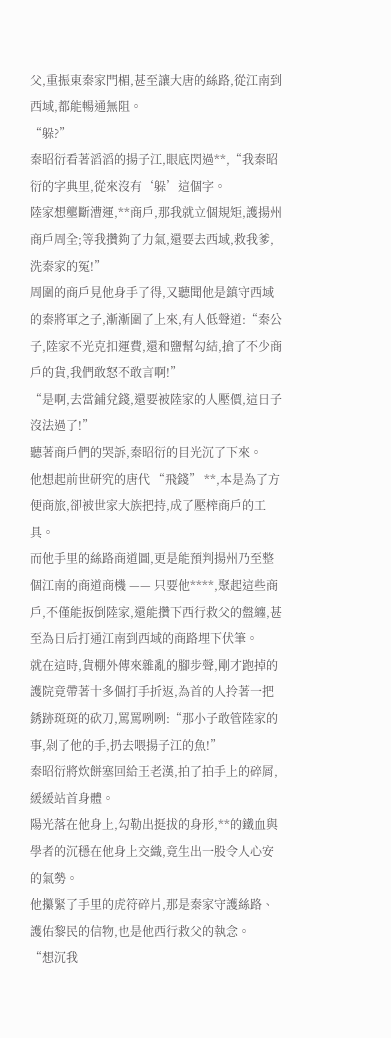父,重振東秦家門楣,甚至讓大唐的絲路,從江南到西域,都能暢通無阻。
“躲?”
秦昭衍看著滔滔的揚子江,眼底閃過**,“我秦昭衍的字典里,從來沒有‘躲’這個字。
陸家想壟斷漕運,**商戶,那我就立個規矩,護揚州商戶周全;等我攢夠了力氣,還要去西域,救我爹,洗秦家的冤!”
周圍的商戶見他身手了得,又聽聞他是鎮守西域的秦將軍之子,漸漸圍了上來,有人低聲道:“秦公子,陸家不光克扣運費,還和鹽幫勾結,搶了不少商戶的貨,我們敢怒不敢言啊!”
“是啊,去當鋪兌錢,還要被陸家的人壓價,這日子沒法過了!”
聽著商戶們的哭訴,秦昭衍的目光沉了下來。
他想起前世研究的唐代 “飛錢” **,本是為了方便商旅,卻被世家大族把持,成了壓榨商戶的工具。
而他手里的絲路商道圖,更是能預判揚州乃至整個江南的商道商機 —— 只要他****,聚起這些商戶,不僅能扳倒陸家,還能攢下西行救父的盤纏,甚至為日后打通江南到西域的商路埋下伏筆。
就在這時,貨棚外傳來雜亂的腳步聲,剛才跑掉的護院竟帶著十多個打手折返,為首的人拎著一把銹跡斑斑的砍刀,罵罵咧咧:“那小子敢管陸家的事,剁了他的手,扔去喂揚子江的魚!”
秦昭衍將炊餅塞回給王老漢,拍了拍手上的碎屑,緩緩站首身體。
陽光落在他身上,勾勒出挺拔的身形,**的鐵血與學者的沉穩在他身上交織,竟生出一股令人心安的氣勢。
他攥緊了手里的虎符碎片,那是秦家守護絲路、護佑黎民的信物,也是他西行救父的執念。
“想沉我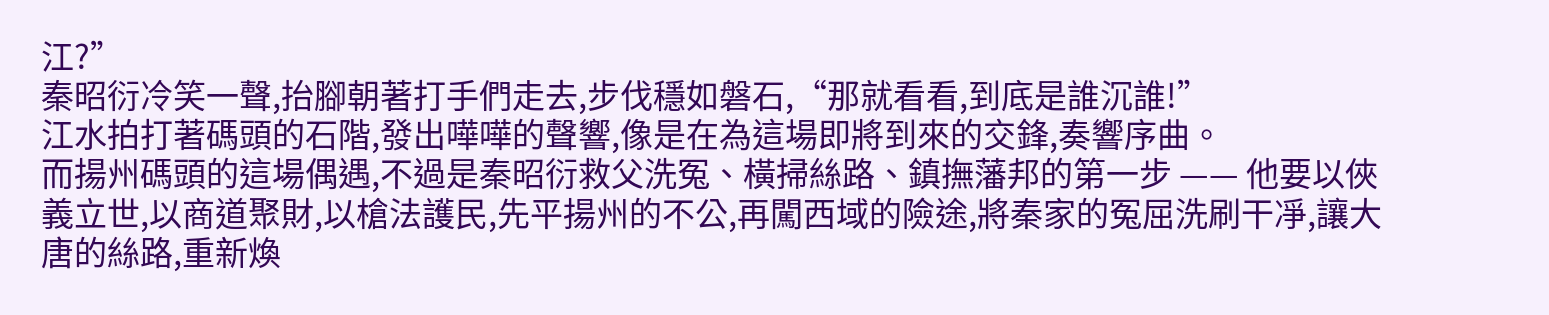江?”
秦昭衍冷笑一聲,抬腳朝著打手們走去,步伐穩如磐石,“那就看看,到底是誰沉誰!”
江水拍打著碼頭的石階,發出嘩嘩的聲響,像是在為這場即將到來的交鋒,奏響序曲。
而揚州碼頭的這場偶遇,不過是秦昭衍救父洗冤、橫掃絲路、鎮撫藩邦的第一步 —— 他要以俠義立世,以商道聚財,以槍法護民,先平揚州的不公,再闖西域的險途,將秦家的冤屈洗刷干凈,讓大唐的絲路,重新煥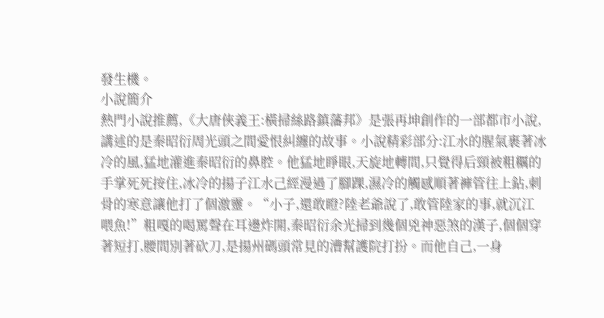發生機。
小說簡介
熱門小說推薦,《大唐俠義王:橫掃絲路鎮藩邦》是張再坤創作的一部都市小說,講述的是秦昭衍周光頭之間愛恨糾纏的故事。小說精彩部分:江水的腥氣裹著冰冷的風,猛地灌進秦昭衍的鼻腔。他猛地睜眼,天旋地轉間,只覺得后頸被粗糲的手掌死死按住,冰冷的揚子江水己經漫過了腳踝,濕冷的觸感順著褲管往上鉆,刺骨的寒意讓他打了個激靈。“小子,還敢瞪?陸老爺說了,敢管陸家的事,就沉江喂魚!”粗嘎的喝罵聲在耳邊炸開,秦昭衍余光掃到幾個兇神惡煞的漢子,個個穿著短打,腰間別著砍刀,是揚州碼頭常見的漕幫護院打扮。而他自己,一身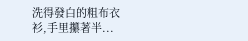洗得發白的粗布衣衫,手里攥著半...